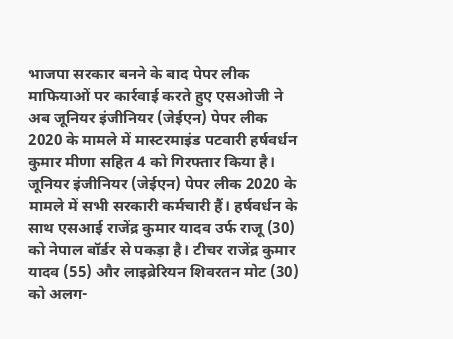भाजपा सरकार बनने के बाद पेपर लीक माफियाओं पर कार्रवाई करते हुए एसओजी ने अब जूनियर इंजीनियर (जेईएन) पेपर लीक 2020 के मामले में मास्टरमाइंड पटवारी हर्षवर्धन कुमार मीणा सहित 4 को गिरफ्तार किया है।
जूनियर इंजीनियर (जेईएन) पेपर लीक 2020 के मामले में सभी सरकारी कर्मचारी हैं। हर्षवर्धन के साथ एसआई राजेंद्र कुमार यादव उर्फ राजू (30) को नेपाल बॉर्डर से पकड़ा है। टीचर राजेंद्र कुमार यादव (55) और लाइब्रेरियन शिवरतन मोट (30) को अलग-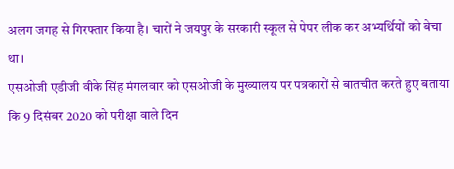अलग जगह से गिरफ्तार किया है। चारों ने जयपुर के सरकारी स्कूल से पेपर लीक कर अभ्यर्थियों को बेचा था।
एसओजी एडीजी वीके सिंह मंगलवार को एसओजी के मुख्यालय पर पत्रकारों से बातचीत करते हुए बताया कि 9 दिसंबर 2020 को परीक्षा वाले दिन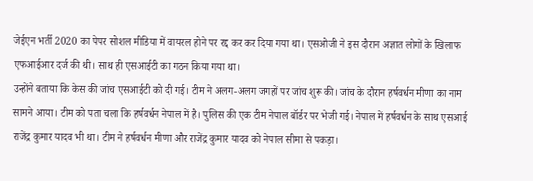जेईएन भर्ती 2020 का पेपर सोशल मीडिया में वायरल होने पर रद्द कर कर दिया गया था। एसओजी ने इस दौरान अज्ञात लोगों के खिलाफ एफआईआर दर्ज की थी। साथ ही एसआईटी का गठन किया गया था।
उन्होंने बताया कि केस की जांच एसआईटी को दी गई। टीम ने अलग-अलग जगहों पर जांच शुरू की। जांच के दौरान हर्षवर्धन मीणा का नाम सामने आया। टीम को पता चला कि हर्षवर्धन नेपाल में है। पुलिस की एक टीम नेपाल बॉर्डर पर भेजी गई। नेपाल में हर्षवर्धन के साथ एसआई राजेंद्र कुमार यादव भी था। टीम ने हर्षवर्धन मीणा और राजेंद्र कुमार यादव को नेपाल सीमा से पकड़ा।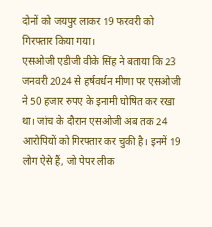दोनों को जयपुर लाकर 19 फरवरी को गिरफ्तार किया गया।
एसओजी एडीजी वीके सिंह ने बताया कि 23 जनवरी 2024 से हर्षवर्धन मीणा पर एसओजी ने 50 हजार रुपए के इनामी घोषित कर रखा था। जांच के दौरान एसओजी अब तक 24 आरोपियों को गिरफ्तार कर चुकी है। इनमें 19 लोग ऐसे हैं, जो पेपर लीक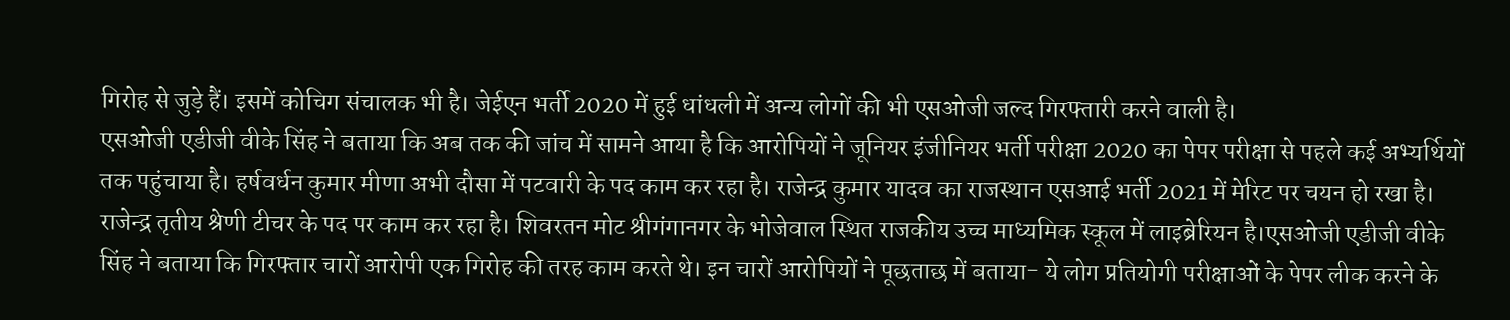गिरोह से जुड़े हैं। इसमें कोचिग संचालक भी है। जेईएन भर्ती 2020 में हुई धांधली में अन्य लोगों की भी एसओजी जल्द गिरफ्तारी करने वाली है।
एसओजी एडीजी वीके सिंह ने बताया कि अब तक की जांच में सामने आया है कि आरोपियों ने जूनियर इंजीनियर भर्ती परीक्षा 2020 का पेपर परीक्षा से पहले कई अभ्यर्थियों तक पहुंचाया है। हर्षवर्धन कुमार मीणा अभी दौसा में पटवारी के पद काम कर रहा है। राजेन्द्र कुमार यादव का राजस्थान एसआई भर्ती 2021 में मेरिट पर चयन हो रखा है। राजेन्द्र तृतीय श्रेणी टीचर के पद पर काम कर रहा है। शिवरतन मोट श्रीगंगानगर के भोजेवाल स्थित राजकीय उच्च माध्यमिक स्कूल में लाइब्रेरियन है।एसओजी एडीजी वीके सिंह ने बताया कि गिरफ्तार चारों आरोपी एक गिरोह की तरह काम करते थे। इन चारों आरोपियों ने पूछताछ में बताया- ये लोग प्रतियोगी परीक्षाओं के पेपर लीक करने के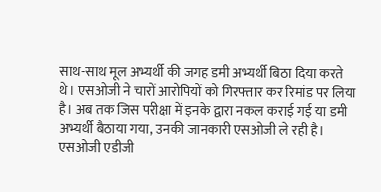साथ-साथ मूल अभ्यर्थी की जगह डमी अभ्यर्थी बिठा दिया करते थे। एसओजी ने चारों आरोपियों को गिरफ्तार कर रिमांड पर लिया है। अब तक जिस परीक्षा में इनके द्वारा नकल कराई गई या डमी अभ्यर्थी बैठाया गया, उनकी जानकारी एसओजी ले रही है।
एसओजी एडीजी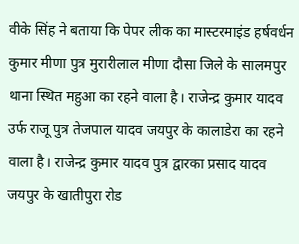वीके सिंह ने बताया कि पेपर लीक का मास्टरमाइंड हर्षवर्धन कुमार मीणा पुत्र मुरारीलाल मीणा दौसा जिले के सालमपुर थाना स्थित महुआ का रहने वाला है। राजेन्द्र कुमार यादव उर्फ राजू पुत्र तेजपाल यादव जयपुर के कालाडेरा का रहने वाला है। राजेन्द्र कुमार यादव पुत्र द्वारका प्रसाद यादव जयपुर के खातीपुरा रोड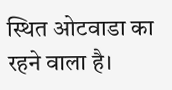स्थित ओटवाडा का रहने वाला है।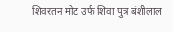शिवरतन मोट उर्फ शिवा पुत्र बंशीलाल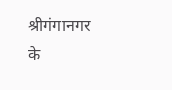श्रीगंगानगर के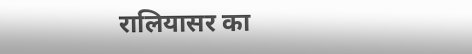रालियासर का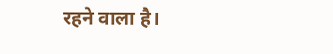रहने वाला है।